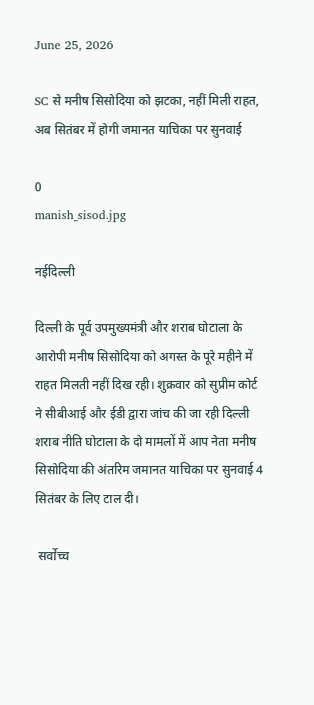June 25, 2026

SC से मनीष सिसोदिया को झटका, नहीं मिली राहत, अब सितंबर में होगी जमानत याचिका पर सुनवाई

0
manish_sisod.jpg

नईदिल्ली

दिल्ली के पूर्व उपमुख्यमंत्री और शराब घोटाला के आरोपी मनीष सिसोदिया को अगस्त के पूरे महीने में राहत मिलती नहीं दिख रही। शुक्रवार को सुप्रीम कोर्ट ने सीबीआई और ईडी द्वारा जांच की जा रही दिल्ली शराब नीति घोटाला के दो मामलों में आप नेता मनीष सिसोदिया की अंतरिम जमानत याचिका पर सुनवाई 4 सितंबर के लिए टाल दी।

 सर्वोच्च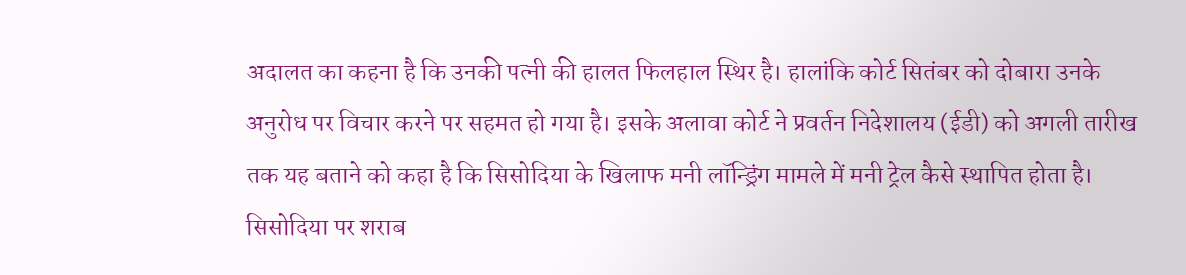अदालत का कहना है कि उनकी पत्नी की हालत फिलहाल स्थिर है। हालांकि कोर्ट सितंबर को दोबारा उनके अनुरोध पर विचार करने पर सहमत हो गया है। इसके अलावा कोर्ट ने प्रवर्तन निदेशालय (ईडी) को अगली तारीख तक यह बताने को कहा है कि सिसोदिया के खिलाफ मनी लॉन्ड्रिंग मामले में मनी ट्रेल कैसे स्थापित होता है। सिसोदिया पर शराब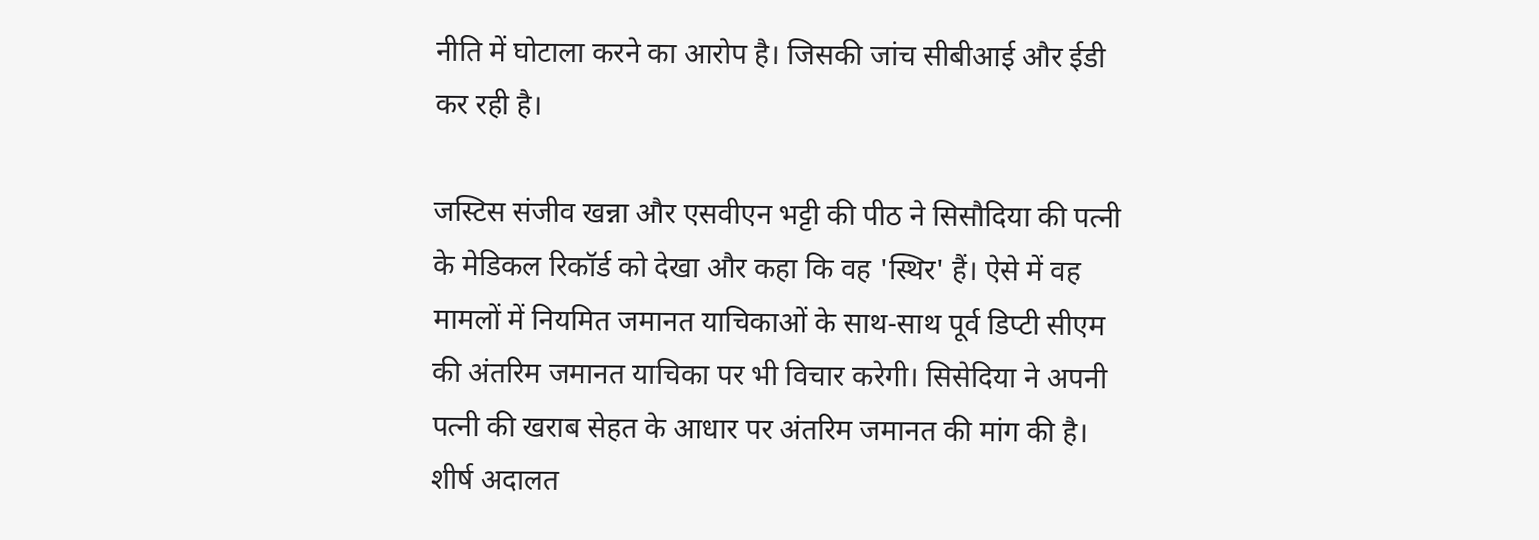नीति में घोटाला करने का आरोप है। जिसकी जांच सीबीआई और ईडी कर रही है।

जस्टिस संजीव खन्ना और एसवीएन भट्टी की पीठ ने सिसौदिया की पत्नी के मेडिकल रिकॉर्ड को देखा और कहा कि वह 'स्थिर' हैं। ऐसे में वह मामलों में नियमित जमानत याचिकाओं के साथ-साथ पूर्व डिप्टी सीएम की अंतरिम जमानत याचिका पर भी विचार करेगी। सिसेदिया ने अपनी पत्नी की खराब सेहत के आधार पर अंतरिम जमानत की मांग की है। शीर्ष अदालत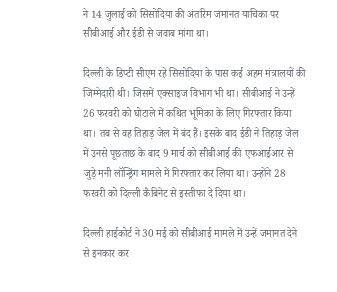ने 14 जुलाई को सिसोदिया की अंतरिम जमानत याचिका पर सीबीआई और ईडी से जवाब मांगा था।

दिल्ली के डिप्टी सीएम रहे सिसोदिया के पास कई अहम मंत्रालयों की जिम्मेदारी थी। जिसमें एक्साइज विभाग भी था। सीबीआई ने उन्हें 26 फरवरी को घोटाले में कथित भूमिका के लिए गिरफ्तार किया था। तब से वह तिहाड़ जेल में बंद हैं। इसके बाद ईडी ने तिहाड़ जेल में उनसे पूछताछ के बाद 9 मार्च को सीबीआई की एफआईआर से जुड़े मनी लॉन्ड्रिंग मामले में गिरफ्तार कर लिया था। उन्होंने 28 फरवरी को दिल्ली कैबिनेट से इस्तीफा दे दिया था।

दिल्ली हाईकोर्ट ने 30 मई को सीबीआई मामले में उन्हें जमानत देने से इनकार कर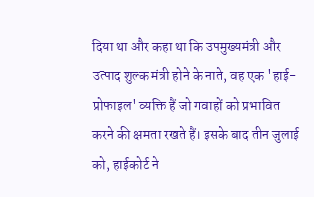दिया था और कहा था कि उपमुख्यमंत्री और उत्पाद शुल्क मंत्री होने के नाते, वह एक 'हाई-प्रोफाइल' व्यक्ति हैं जो गवाहों को प्रभावित करने की क्षमता रखते हैं। इसके बाद तीन जुलाई को, हाईकोर्ट ने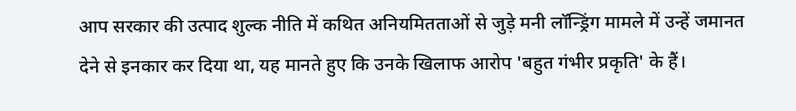आप सरकार की उत्पाद शुल्क नीति में कथित अनियमितताओं से जुड़े मनी लॉन्ड्रिंग मामले में उन्हें जमानत देने से इनकार कर दिया था, यह मानते हुए कि उनके खिलाफ आरोप 'बहुत गंभीर प्रकृति' के हैं।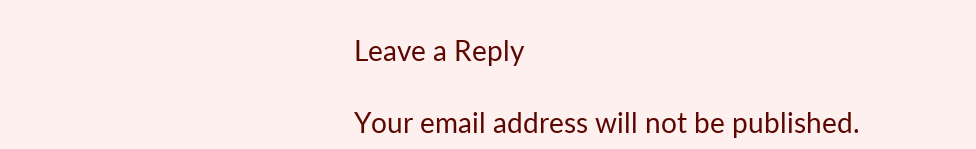Leave a Reply

Your email address will not be published.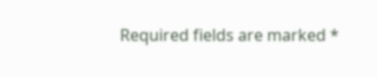Required fields are marked *